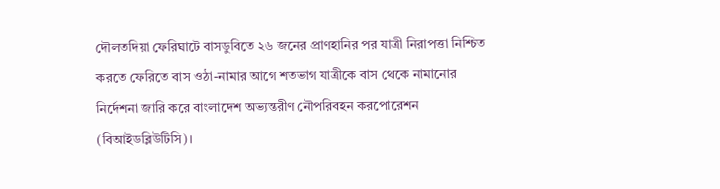দৌলতদিয়া ফেরিঘাটে বাসডুবিতে ২৬ জনের প্রাণহানির পর যাত্রী নিরাপত্তা নিশ্চিত করতে ফেরিতে বাস ওঠা-নামার আগে শতভাগ যাত্রীকে বাস থেকে নামানোর নির্দেশনা জারি করে বাংলাদেশ অভ্যন্তরীণ নৌপরিবহন করপোরেশন (বিআইডব্লিউটিসি)।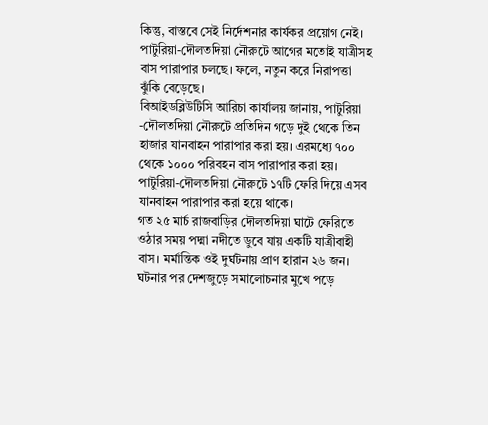কিন্তু, বাস্তবে সেই নির্দেশনার কার্যকর প্রয়োগ নেই। পাটুরিয়া-দৌলতদিয়া নৌরুটে আগের মতোই যাত্রীসহ বাস পারাপার চলছে। ফলে, নতুন করে নিরাপত্তা ঝুঁকি বেড়েছে।
বিআইডব্লিউটিসি আরিচা কার্যালয় জানায়, পাটুরিয়া -দৌলতদিয়া নৌরুটে প্রতিদিন গড়ে দুই থেকে তিন হাজার যানবাহন পারাপার করা হয়। এরমধ্যে ৭০০ থেকে ১০০০ পরিবহন বাস পারাপার করা হয়। পাটুরিয়া-দৌলতদিয়া নৌরুটে ১৭টি ফেরি দিয়ে এসব যানবাহন পারাপার করা হয়ে থাকে।
গত ২৫ মার্চ রাজবাড়ির দৌলতদিয়া ঘাটে ফেরিতে ওঠার সময় পদ্মা নদীতে ডুবে যায় একটি যাত্রীবাহী বাস। মর্মান্তিক ওই দুর্ঘটনায় প্রাণ হারান ২৬ জন। ঘটনার পর দেশজুড়ে সমালোচনার মুখে পড়ে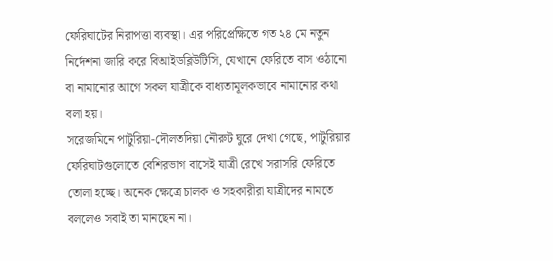ফেরিঘাটের নিরাপত্তা ব্যবস্থা। এর পরিপ্রেক্ষিতে গত ২৪ মে নতুন নির্দেশনা জারি করে বিআইডব্লিউটিসি, যেখানে ফেরিতে বাস ওঠানো বা নামানোর আগে সকল যাত্রীকে বাধ্যতামূলকভাবে নামানোর কথা বলা হয়।
সরেজমিনে পাটুরিয়া-দৌলতদিয়া নৌরুট ঘুরে দেখা গেছে, পাটুরিয়ার ফেরিঘাটগুলোতে বেশিরভাগ বাসেই যাত্রী রেখে সরাসরি ফেরিতে তোলা হচ্ছে। অনেক ক্ষেত্রে চালক ও সহকারীরা যাত্রীদের নামতে বললেও সবাই তা মানছেন না।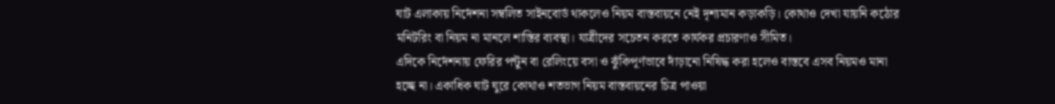ঘাট এলাকায় নির্দেশনা সম্বলিত সাইনবোর্ড থাকলেও নিয়ম বাস্তবায়নে নেই দৃশ্যমান কড়াকড়ি। কোথাও দেখা যায়নি কঠোর মনিটরিং বা নিয়ম না মানলে শাস্তির ব্যবস্থা। যাত্রীদের সচেতন করতে কার্যকর প্রচারণাও সীমিত।
এদিকে নির্দেশনায় ফেরির পন্টুন বা রেলিংয়ে বসা ও ঝুঁকিপূর্ণভাবে দাঁড়ানো নিষিদ্ধ করা হলেও বাস্তবে এসব নিয়মও মানা হচ্ছে না। একাধিক ঘাট ঘুরে কোথাও শতভাগ নিয়ম বাস্তবায়নের চিত্র পাওয়া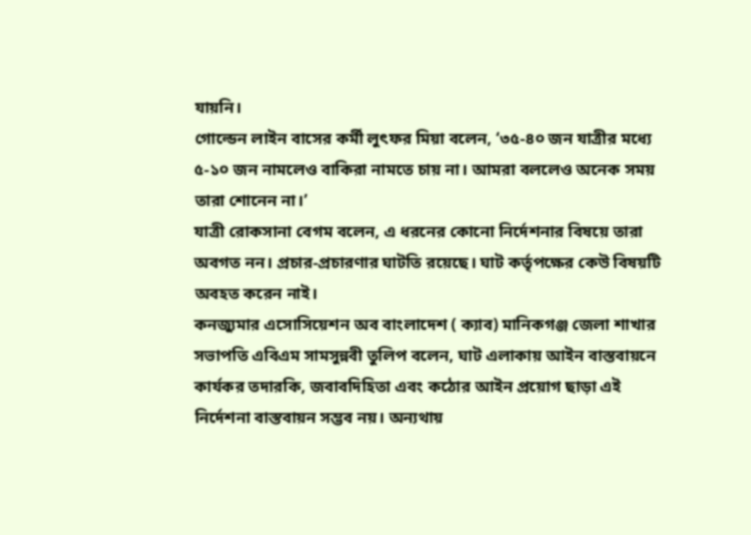যায়নি।
গোল্ডেন লাইন বাসের কর্মী লুৎফর মিয়া বলেন, ‘৩৫-৪০ জন যাত্রীর মধ্যে ৫-১০ জন নামলেও বাকিরা নামতে চায় না। আমরা বললেও অনেক সময় তারা শোনেন না।’
যাত্রী রোকসানা বেগম বলেন, এ ধরনের কোনো নির্দেশনার বিষয়ে তারা অবগত নন। প্রচার-প্রচারণার ঘাটতি রয়েছে। ঘাট কর্তৃপক্ষের কেউ বিষয়টি অবহত করেন নাই।
কনজ্যুমার এসোসিয়েশন অব বাংলাদেশ ( ক্যাব) মানিকগঞ্জ জেলা শাখার সভাপতি এবিএম সামসুন্নবী তুলিপ বলেন, ঘাট এলাকায় আইন বাস্তবায়নে কার্যকর তদারকি, জবাবদিহিতা এবং কঠোর আইন প্রয়োগ ছাড়া এই নির্দেশনা বাস্তবায়ন সম্ভব নয়। অন্যথায়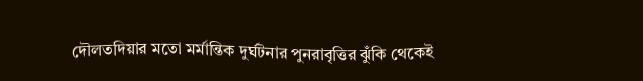দৌলতদিয়ার মতো মর্মান্তিক দুর্ঘটনার পুনরাবৃত্তির ঝুঁকি থেকেই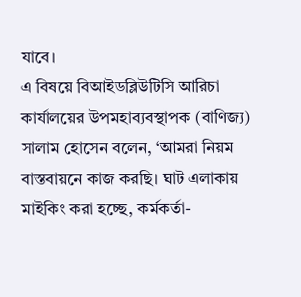যাবে।
এ বিষয়ে বিআইডব্লিউটিসি আরিচা কার্যালয়ের উপমহাব্যবস্থাপক (বাণিজ্য) সালাম হোসেন বলেন, ‘আমরা নিয়ম বাস্তবায়নে কাজ করছি। ঘাট এলাকায় মাইকিং করা হচ্ছে, কর্মকর্তা-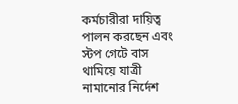কর্মচারীরা দায়িত্ব পালন করছেন এবং স্টপ গেটে বাস থামিয়ে যাত্রী নামানোর নির্দেশ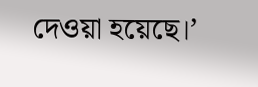দেওয়া হয়েছে।’